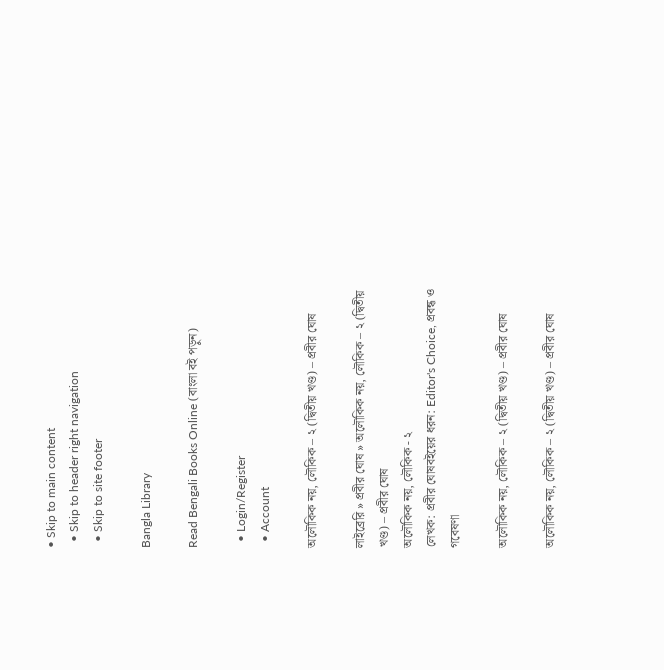• Skip to main content
  • Skip to header right navigation
  • Skip to site footer

Bangla Library

Read Bengali Books Online (বাংলা বই পড়ুন)

  • Login/Register
  • Account

অলৌকিক নয়, লৌকিক – ২ (দ্বিতীয় খণ্ড) – প্রবীর ঘোষ

লাইব্রেরি » প্রবীর ঘোষ » অলৌকিক নয়, লৌকিক – ২ (দ্বিতীয় খণ্ড) – প্রবীর ঘোষ
অলৌকিক নয়, লৌকিক - ২
লেখক: প্রবীর ঘোষবইয়ের ধরন: Editor's Choice, প্রবন্ধ ও গবেষণা

অলৌকিক নয়, লৌকিক – ২ (দ্বিতীয় খণ্ড) – প্রবীর ঘোষ

অলৌকিক নয়, লৌকিক – ২ (দ্বিতীয় খণ্ড) – প্রবীর ঘোষ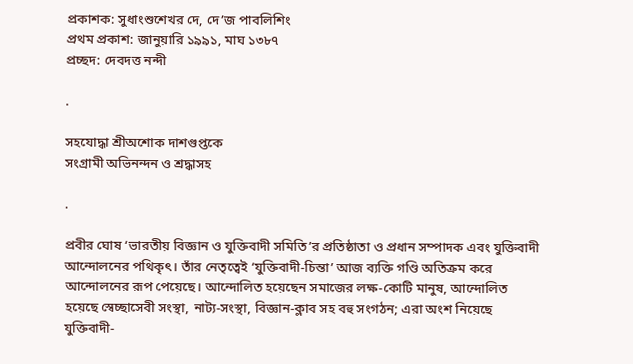প্রকাশক: সুধাংশুশেখর দে, দে’জ পাবলিশিং
প্রথম প্রকাশ: জানুয়ারি ১৯৯১, মাঘ ১৩৮৭
প্রচ্ছদ: দেবদত্ত নন্দী

.

সহযোদ্ধা শ্রীঅশোক দাশগুপ্তকে
সংগ্রামী অভিনন্দন ও শ্রদ্ধাসহ

.

প্রবীর ঘোষ ‘ভারতীয় বিজ্ঞান ও যুক্তিবাদী সমিতি’র প্রতিষ্ঠাতা ও প্রধান সম্পাদক এবং যুক্তিবাদী আন্দোলনের পথিকৃৎ। তাঁর নেতৃত্বেই ‘যুক্তিবাদী-চিন্তা’ আজ ব্যক্তি গণ্ডি অতিক্রম করে আন্দোলনের রূপ পেয়েছে। আন্দোলিত হয়েছেন সমাজের লক্ষ-কোটি মানুষ, আন্দোলিত হয়েছে স্বেচ্ছাসেবী সংস্থা, নাট্য-সংস্থা, বিজ্ঞান-ক্লাব সহ বহু সংগঠন; এরা অংশ নিয়েছে যুক্তিবাদী-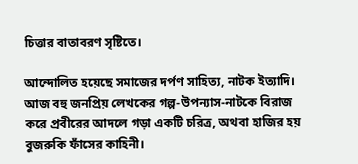চিত্তার বাতাবরণ সৃষ্টিতে।

আন্দোলিত হয়েছে সমাজের দর্পণ সাহিত্য, নাটক ইত্যাদি। আজ বহু জনপ্রিয় লেখকের গল্প-উপন্যাস-নাটকে বিরাজ করে প্রবীরের আদলে গড়া একটি চরিত্র, অথবা হাজির হয় বুজরুকি ফাঁসের কাহিনী।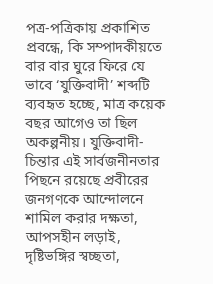পত্র-পত্রিকায় প্রকাশিত প্রবন্ধে, কি সম্পাদকীয়তে বার বার ঘুরে ফিরে যে ভাবে ‘যুক্তিবাদী’ শব্দটি ব্যবহৃত হচ্ছে, মাত্র কয়েক বছর আগেও তা ছিল অকল্পনীয়। যুক্তিবাদী-চিন্তার এই সার্বজনীনতার পিছনে রয়েছে প্রবীরের জনগণকে আন্দোলনে শামিল করার দক্ষতা, আপসহীন লড়াই, দৃষ্টিভঙ্গির স্বচ্ছতা,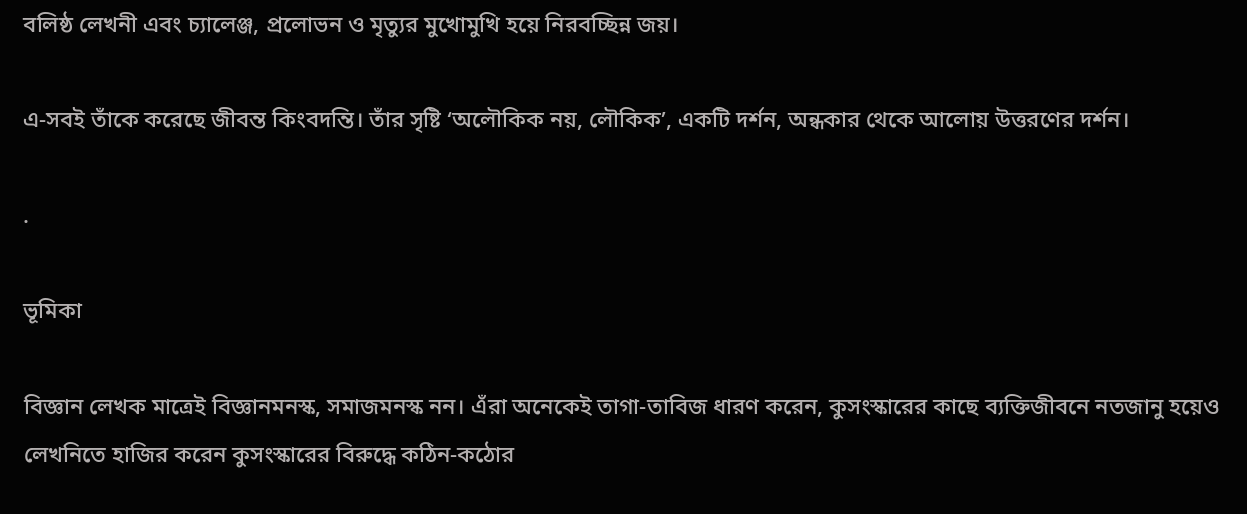বলিষ্ঠ লেখনী এবং চ্যালেঞ্জ, প্রলোভন ও মৃত্যুর মুখোমুখি হয়ে নিরবচ্ছিন্ন জয়।

এ-সবই তাঁকে করেছে জীবন্ত কিংবদন্তি। তাঁর সৃষ্টি ‘অলৌকিক নয়, লৌকিক’, একটি দর্শন, অন্ধকার থেকে আলোয় উত্তরণের দর্শন।

.

ভূমিকা

বিজ্ঞান লেখক মাত্রেই বিজ্ঞানমনস্ক, সমাজমনস্ক নন। এঁরা অনেকেই তাগা-তাবিজ ধারণ করেন, কুসংস্কারের কাছে ব্যক্তিজীবনে নতজানু হয়েও লেখনিতে হাজির করেন কুসংস্কারের বিরুদ্ধে কঠিন-কঠোর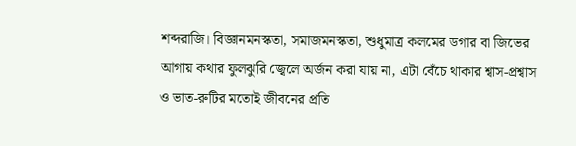শব্দরাজি। বিজ্ঞানমনস্কতা, সমাজমনস্কতা, শুধুমাত্র কলমের ডগার বা জিভের আগায় কথার ফুলঝুরি জ্বেলে অর্জন করা যায় না, এটা বেঁচে থাকার শ্বাস-প্রশ্বাস ও ভাত-রুটির মতোই জীবনের প্রতি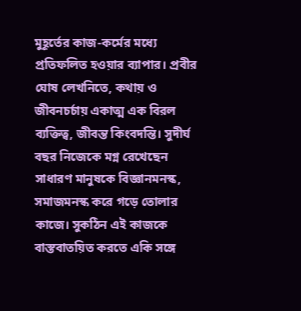মুহূর্তের কাজ-কর্মের মধ্যে প্রতিফলিত হওয়ার ব্যাপার। প্রবীর ঘোষ লেখনিতে, কথায় ও জীবনচর্চায় একাত্ম এক বিরল ব্যক্তিত্ব, জীবন্ত কিংবদন্তি। সুদীর্ঘ বছর নিজেকে মগ্ন রেখেছেন সাধারণ মানুষকে বিজ্ঞানমনস্ক, সমাজমনস্ক করে গড়ে তোলার কাজে। সুকঠিন এই কাজকে বাস্তবাতয়িত করতে একি সঙ্গে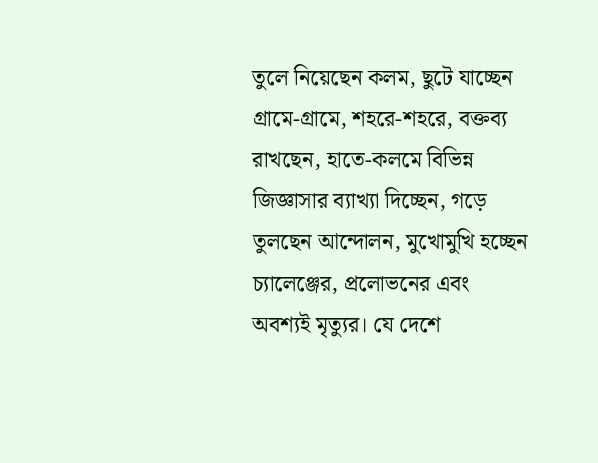তুলে নিয়েছেন কলম, ছুটে যাচ্ছেন গ্রামে-গ্রামে, শহরে-শহরে, বক্তব্য রাখছেন, হাতে-কলমে বিভিন্ন জিজ্ঞাসার ব্যাখ্যা দিচ্ছেন, গড়ে তুলছেন আন্দোলন, মুখোমুখি হচ্ছেন চ্যালেঞ্জের, প্রলোভনের এবং অবশ্যই মৃত্যুর। যে দেশে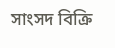সাংসদ বিক্রি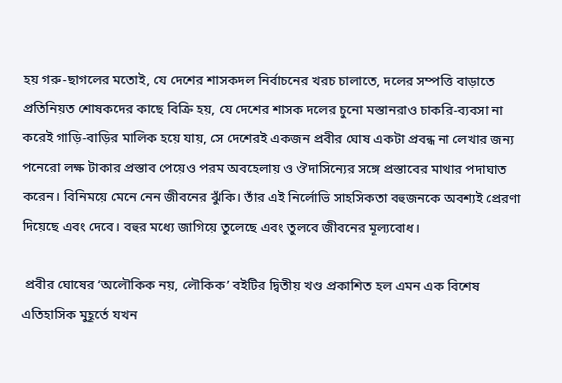হয় গরু-ছাগলের মতোই, যে দেশের শাসকদল নির্বাচনের খরচ চালাতে, দলের সম্পত্তি বাড়াতে প্রতিনিয়ত শোষকদের কাছে বিক্রি হয়, যে দেশের শাসক দলের চুনো মস্তানরাও চাকরি-ব্যবসা না করেই গাড়ি-বাড়ির মালিক হয়ে যায়, সে দেশেরই একজন প্রবীর ঘোষ একটা প্রবন্ধ না লেখার জন্য পনেরো লক্ষ টাকার প্রস্তাব পেয়েও পরম অবহেলায় ও ঔদাসিন্যের সঙ্গে প্রস্তাবের মাথার পদাঘাত করেন। বিনিময়ে মেনে নেন জীবনের ঝুঁকি। তাঁর এই নির্লোভি সাহসিকতা বহুজনকে অবশ্যই প্রেরণা দিয়েছে এবং দেবে। বহুর মধ্যে জাগিয়ে তুলেছে এবং তুলবে জীবনের মূল্যবোধ।

 প্রবীর ঘোষের ‘অলৌকিক নয়, লৌকিক’ বইটির দ্বিতীয় খণ্ড প্রকাশিত হল এমন এক বিশেষ এতিহাসিক মুহূর্তে যখন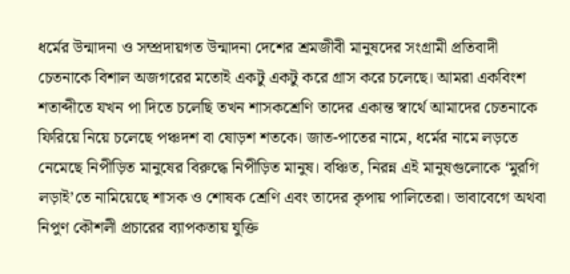ধর্মের উন্মাদনা ও সম্প্রদায়গত উন্মাদনা দেশের শ্রমজীবী মানুষদের সংগ্রামী প্রতিবাদী চেতনাকে বিশাল অজগরের মতোই একটু একটু করে গ্রাস করে চলেছে। আমরা একবিংশ শতাব্দীতে যখন পা দিতে চলেছি তখন শাসকশ্রেণি তাদের একান্ত স্বার্থে আমাদের চেতনাকে ফিরিয়ে নিয়ে চলেছে পঞ্চদশ বা ষোড়শ শতকে। জাত-পাতের নামে, ধর্মের নামে লড়তে নেমেছে নিপীড়িত মানুষের বিরুদ্ধে নিপীড়িত মানুষ। বঞ্চিত, নিরন্ন এই মানুষগুলোকে ‘মুরগি লড়াই’তে নামিয়েছে শাসক ও শোষক শ্রেণি এবং তাদের কৃপায় পালিতেরা। ভাবাবেগে অথবা নিপুণ কৌশলী প্রচারের ব্যাপকতায় যুক্তি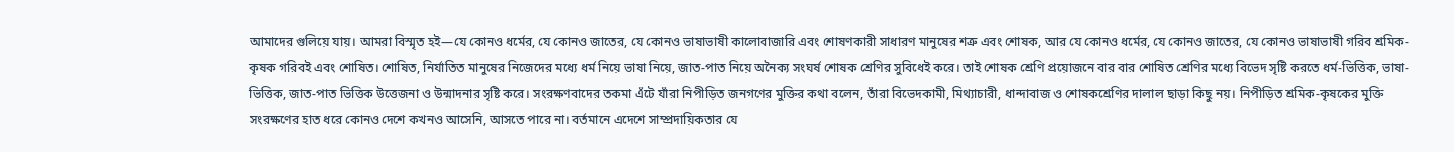আমাদের গুলিয়ে যায়। আমরা বিস্মৃত হই—যে কোনও ধর্মের, যে কোনও জাতের, যে কোনও ভাষাভাষী কালোবাজারি এবং শোষণকারী সাধারণ মানুষের শত্রু এবং শোষক, আর যে কোনও ধর্মের, যে কোনও জাতের, যে কোনও ভাষাভাষী গরিব শ্রমিক-কৃষক গরিবই এবং শোষিত। শোষিত, নির্যাতিত মানুষের নিজেদের মধ্যে ধর্ম নিয়ে ভাষা নিয়ে, জাত-পাত নিয়ে অনৈক্য সংঘর্ষ শোষক শ্রেণির সুবিধেই করে। তাই শোষক শ্রেণি প্রয়োজনে বার বার শোষিত শ্রেণির মধ্যে বিভেদ সৃষ্টি করতে ধর্ম-ভিত্তিক, ভাষা-ভিত্তিক, জাত-পাত ভিত্তিক উত্তেজনা ও উন্মাদনার সৃষ্টি করে। সংরক্ষণবাদের তকমা এঁটে যাঁরা নিপীড়িত জনগণের মুক্তির কথা বলেন, তাঁরা বিভেদকামী, মিথ্যাচারী, ধান্দাবাজ ও শোষকশ্রেণির দালাল ছাড়া কিছু নয়। নিপীড়িত শ্রমিক-কৃষকের মুক্তি সংরক্ষণের হাত ধরে কোনও দেশে কখনও আসেনি, আসতে পারে না। বর্তমানে এদেশে সাম্প্রদায়িকতার যে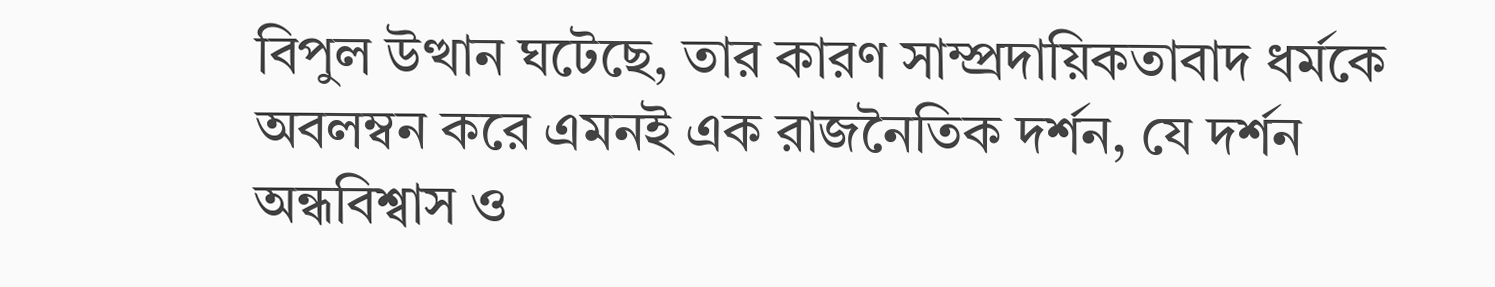বিপুল উত্থান ঘটেছে, তার কারণ সাম্প্রদায়িকতাবাদ ধর্মকে অবলম্বন করে এমনই এক রাজনৈতিক দর্শন, যে দর্শন অন্ধবিশ্বাস ও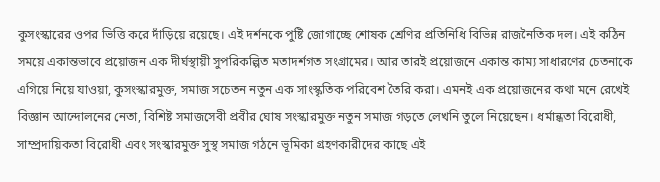কুসংস্কারের ওপর ভিত্তি করে দাঁড়িয়ে রয়েছে। এই দর্শনকে পুষ্টি জোগাচ্ছে শোষক শ্রেণির প্রতিনিধি বিভিন্ন রাজনৈতিক দল। এই কঠিন সময়ে একান্তভাবে প্রয়োজন এক দীর্ঘস্থায়ী সুপরিকল্পিত মতাদর্শগত সংগ্রামের। আর তারই প্রয়োজনে একান্ত কাম্য সাধারণের চেতনাকে এগিয়ে নিয়ে যাওয়া, কুসংস্কারমুক্ত, সমাজ সচেতন নতুন এক সাংস্কৃতিক পরিবেশ তৈরি করা। এমনই এক প্রয়োজনের কথা মনে রেখেই বিজ্ঞান আন্দোলনের নেতা, বিশিষ্ট সমাজসেবী প্রবীর ঘোষ সংস্কারমুক্ত নতুন সমাজ গড়তে লেখনি তুলে নিয়েছেন। ধর্মান্ধতা বিরোধী, সাম্প্রদায়িকতা বিরোধী এবং সংস্কারমুক্ত সুস্থ সমাজ গঠনে ভূমিকা গ্রহণকারীদের কাছে এই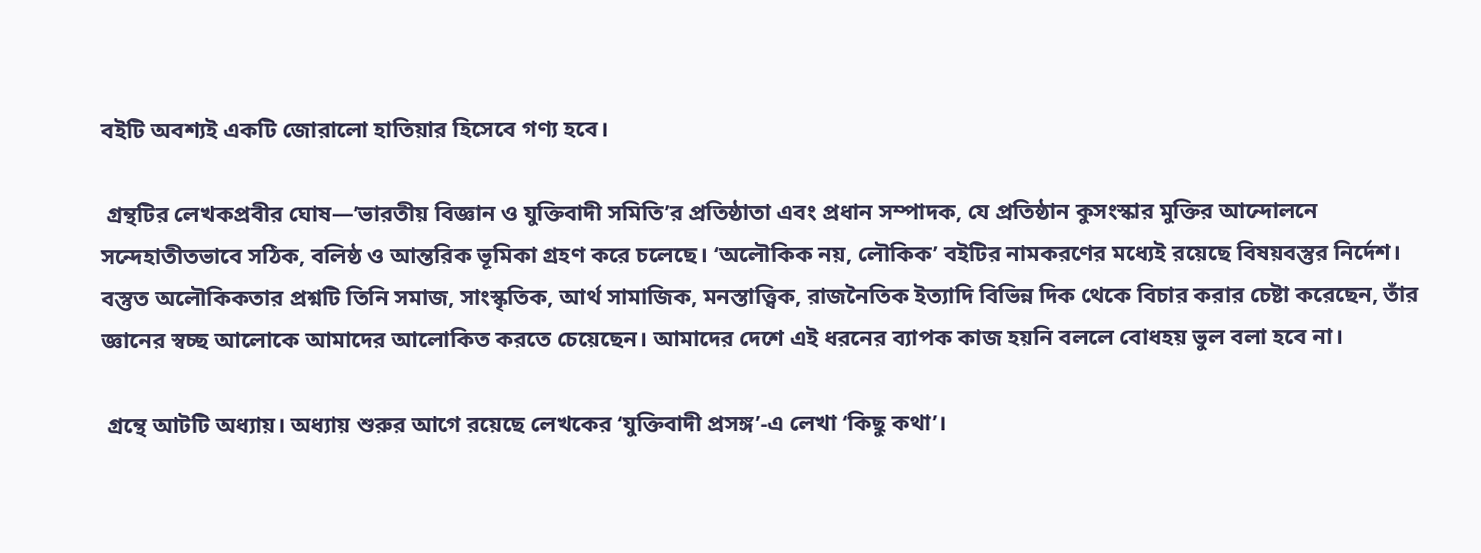বইটি অবশ্যই একটি জোরালো হাতিয়ার হিসেবে গণ্য হবে।

 গ্রন্থটির লেখকপ্রবীর ঘোষ—’ভারতীয় বিজ্ঞান ও যুক্তিবাদী সমিতি’র প্রতিষ্ঠাতা এবং প্রধান সম্পাদক, যে প্রতিষ্ঠান কুসংস্কার মুক্তির আন্দোলনে সন্দেহাতীতভাবে সঠিক, বলিষ্ঠ ও আন্তরিক ভূমিকা গ্রহণ করে চলেছে। ‘অলৌকিক নয়, লৌকিক’ বইটির নামকরণের মধ্যেই রয়েছে বিষয়বস্তুর নির্দেশ। বস্তুত অলৌকিকতার প্রশ্নটি তিনি সমাজ, সাংস্কৃতিক, আর্থ সামাজিক, মনস্তাত্ত্বিক, রাজনৈতিক ইত্যাদি বিভিন্ন দিক থেকে বিচার করার চেষ্টা করেছেন, তাঁর জ্ঞানের স্বচ্ছ আলোকে আমাদের আলোকিত করতে চেয়েছেন। আমাদের দেশে এই ধরনের ব্যাপক কাজ হয়নি বললে বোধহয় ভুল বলা হবে না।

 গ্রন্থে আটটি অধ্যায়। অধ্যায় শুরুর আগে রয়েছে লেখকের ‘যুক্তিবাদী প্রসঙ্গ’-এ লেখা ‘কিছু কথা’।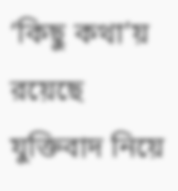‘কিছু কথা’য় রয়েছে যুক্তিবাদ নিয়ে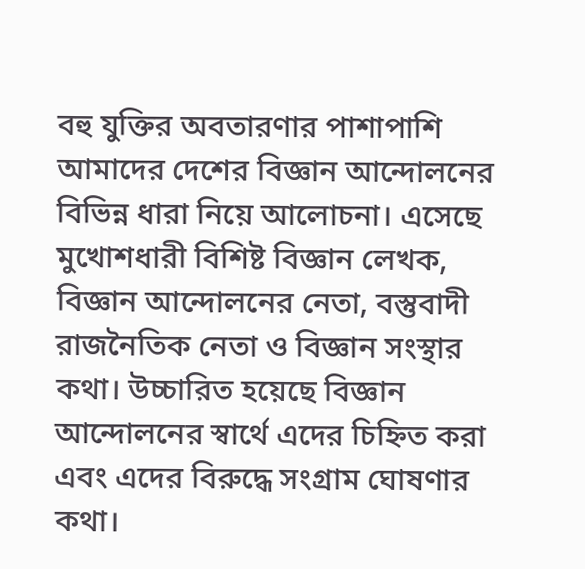বহু যুক্তির অবতারণার পাশাপাশি আমাদের দেশের বিজ্ঞান আন্দোলনের বিভিন্ন ধারা নিয়ে আলোচনা। এসেছে মুখোশধারী বিশিষ্ট বিজ্ঞান লেখক, বিজ্ঞান আন্দোলনের নেতা, বস্তুবাদী রাজনৈতিক নেতা ও বিজ্ঞান সংস্থার কথা। উচ্চারিত হয়েছে বিজ্ঞান আন্দোলনের স্বার্থে এদের চিহ্নিত করা এবং এদের বিরুদ্ধে সংগ্রাম ঘোষণার কথা।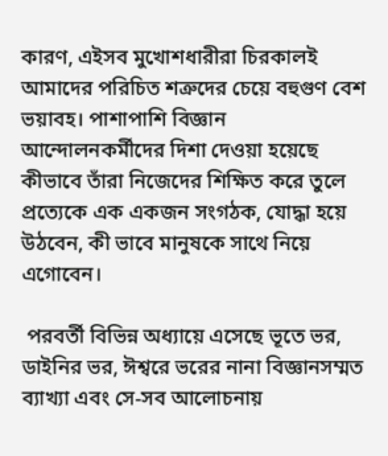কারণ, এইসব মুখোশধারীরা চিরকালই আমাদের পরিচিত শত্রুদের চেয়ে বহুগুণ বেশ ভয়াবহ। পাশাপাশি বিজ্ঞান আন্দোলনকর্মীদের দিশা দেওয়া হয়েছে কীভাবে তাঁরা নিজেদের শিক্ষিত করে তুলে প্রত্যেকে এক একজন সংগঠক, যোদ্ধা হয়ে উঠবেন, কী ভাবে মানুষকে সাথে নিয়ে এগোবেন।

 পরবর্তী বিভিন্ন অধ্যায়ে এসেছে ভূতে ভর, ডাইনির ভর, ঈশ্বরে ভরের নানা বিজ্ঞানসম্মত ব্যাখ্যা এবং সে-সব আলোচনায়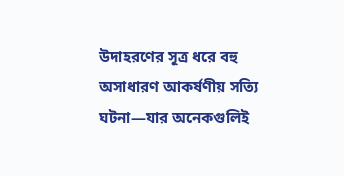উদাহরণের সূত্র ধরে বহু অসাধারণ আকর্ষণীয় সত্যি ঘটনা—যার অনেকগুলিই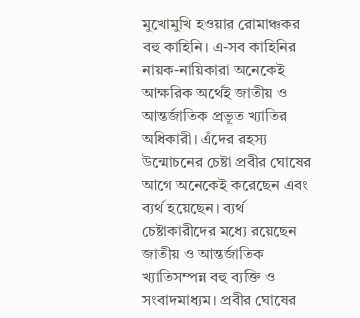মুখোমুখি হওয়ার রোমাঞ্চকর বহু কাহিনি। এ-সব কাহিনির নায়ক-নায়িকারা অনেকেই আক্ষরিক অর্থেই জাতীয় ও আন্তর্জাতিক প্রভূত খ্যাতির অধিকারী। এঁদের রহস্য উন্মোচনের চেষ্টা প্রবীর ঘোষের আগে অনেকেই করেছেন এবং ব্যর্থ হয়েছেন। ব্যর্থ চেষ্টাকারীদের মধ্যে রয়েছেন জাতীয় ও আন্তর্জাতিক খ্যাতিসম্পন্ন বহু ব্যক্তি ও সংবাদমাধ্যম। প্রবীর ঘোষের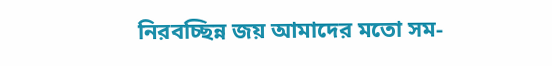নিরবচ্ছিন্ন জয় আমাদের মতো সম-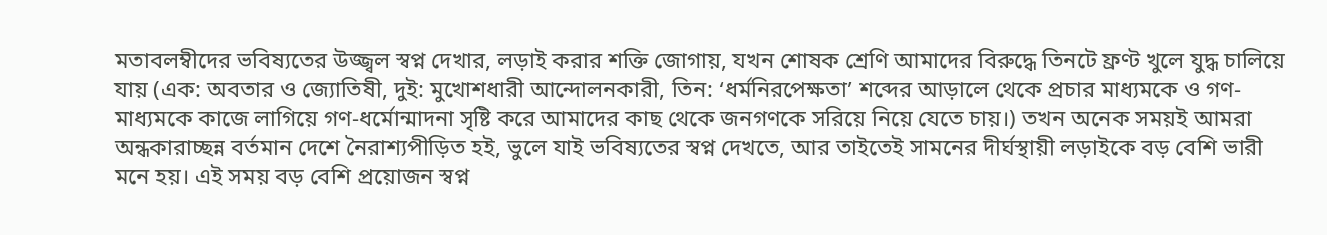মতাবলম্বীদের ভবিষ্যতের উজ্জ্বল স্বপ্ন দেখার, লড়াই করার শক্তি জোগায়, যখন শোষক শ্রেণি আমাদের বিরুদ্ধে তিনটে ফ্রণ্ট খুলে যুদ্ধ চালিয়ে যায় (এক: অবতার ও জ্যোতিষী, দুই: মুখোশধারী আন্দোলনকারী, তিন: ‘ধর্মনিরপেক্ষতা’ শব্দের আড়ালে থেকে প্রচার মাধ্যমকে ও গণ-মাধ্যমকে কাজে লাগিয়ে গণ-ধর্মোন্মাদনা সৃষ্টি করে আমাদের কাছ থেকে জনগণকে সরিয়ে নিয়ে যেতে চায়।) তখন অনেক সময়ই আমরা অন্ধকারাচ্ছন্ন বর্তমান দেশে নৈরাশ্যপীড়িত হই, ভুলে যাই ভবিষ্যতের স্বপ্ন দেখতে, আর তাইতেই সামনের দীর্ঘস্থায়ী লড়াইকে বড় বেশি ভারী মনে হয়। এই সময় বড় বেশি প্রয়োজন স্বপ্ন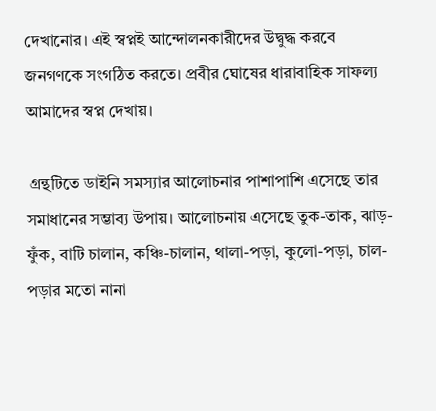দেখানোর। এই স্বপ্নই আন্দোলনকারীদের উদ্বুদ্ধ করবে জনগণকে সংগঠিত করতে। প্রবীর ঘোষের ধারাবাহিক সাফল্য আমাদের স্বপ্ন দেখায়।

 গ্রন্থটিতে ডাইনি সমস্যার আলোচনার পাশাপাশি এসেছে তার সমাধানের সম্ভাব্য উপায়। আলোচনায় এসেছে তুক-তাক, ঝাড়-ফুঁক, বাটি চালান, কঞ্চি-চালান, থালা-পড়া, কুলো-পড়া, চাল-পড়ার মতো নানা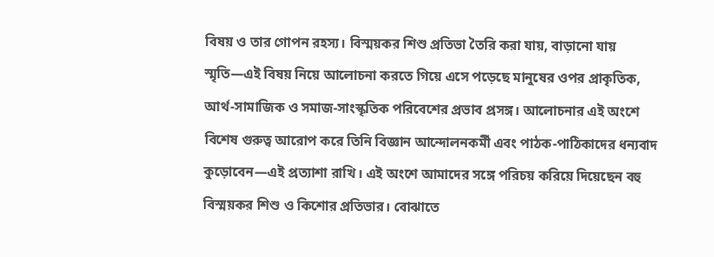বিষয় ও তার গোপন রহস্য। বিস্ময়কর শিশু প্রতিভা তৈরি করা যায়, বাড়ানো যায় স্মৃতি—এই বিষয় নিয়ে আলোচনা করতে গিয়ে এসে পড়েছে মানুষের ওপর প্রাকৃতিক, আর্থ-সামাজিক ও সমাজ-সাংস্কৃতিক পরিবেশের প্রভাব প্রসঙ্গ। আলোচনার এই অংশে বিশেষ গুরুত্ব আরোপ করে তিনি বিজ্ঞান আন্দোলনকর্মী এবং পাঠক-পাঠিকাদের ধন্যবাদ কুড়োবেন—এই প্রত্যাশা রাখি। এই অংশে আমাদের সঙ্গে পরিচয় করিয়ে দিয়েছেন বহু বিস্ময়কর শিশু ও কিশোর প্রতিভার। বোঝাতে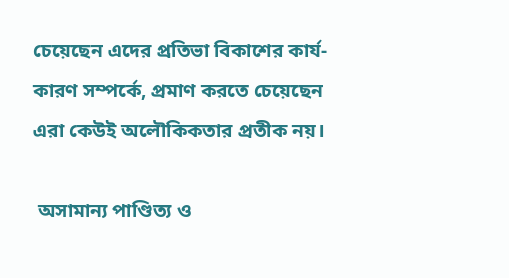চেয়েছেন এদের প্রতিভা বিকাশের কার্য-কারণ সম্পর্কে, প্রমাণ করতে চেয়েছেন এরা কেউই অলৌকিকতার প্রতীক নয়।

 অসামান্য পাণ্ডিত্য ও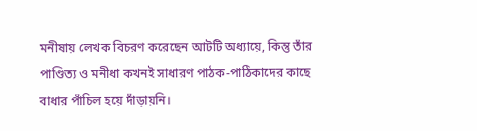মনীষায় লেখক বিচরণ করেছেন আটটি অধ্যায়ে, কিন্তু তাঁর পাণ্ডিত্য ও মনীধা কখনই সাধারণ পাঠক-পাঠিকাদের কাছে বাধার পাঁচিল হয়ে দাঁড়ায়নি।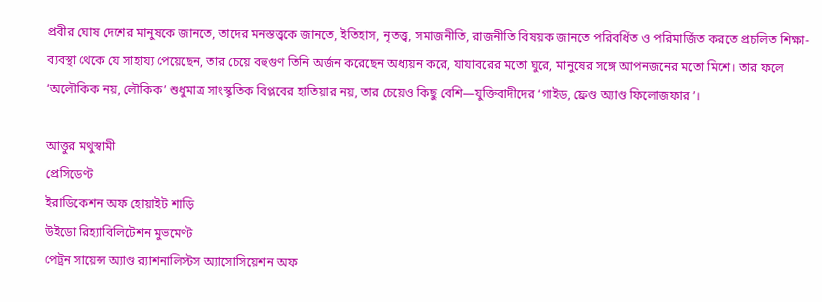প্রবীর ঘোষ দেশের মানুষকে জানতে, তাদের মনস্তত্ত্বকে জানতে, ইতিহাস, নৃতত্ত্ব, সমাজনীতি, রাজনীতি বিষয়ক জানতে পরিবর্ধিত ও পরিমার্জিত করতে প্রচলিত শিক্ষা-ব্যবস্থা থেকে যে সাহায্য পেয়েছেন, তার চেয়ে বহুগুণ তিনি অর্জন করেছেন অধ্যয়ন করে, যাযাবরের মতো ঘুরে, মানুষের সঙ্গে আপনজনের মতো মিশে। তার ফলে ‘অলৌকিক নয়, লৌকিক’ শুধুমাত্র সাংস্কৃতিক বিপ্লবের হাতিয়ার নয়, তার চেয়েও কিছু বেশি—যুক্তিবাদীদের ‘গাইড, ফ্রেণ্ড অ্যাণ্ড ফিলোজফার’।

আত্তুর মথুস্বামী
প্রেসিডেণ্ট
ইরাডিকেশন অফ হোয়াইট শাড়ি
উইডো রিহ্যাবিলিটেশন মুভমেণ্ট
পেট্রন সায়েন্স অ্যাণ্ড র‍্যাশনালিস্টস অ্যাসোসিয়েশন অফ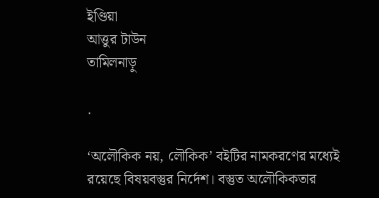ইণ্ডিয়া
আত্তুর টাউন
তামিলনাড়ু

.

‘অলৌকিক নয়, লৌকিক’ বইটির নামকরণের মধ্যেই রয়েছে বিষয়বস্তুর নির্দেশ। বস্তুত অলৌকিকতার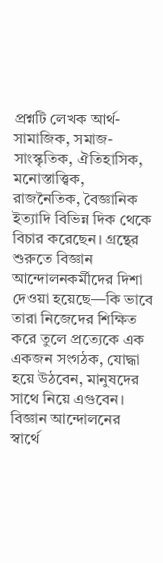প্রশ্নটি লেখক আর্থ-সামাজিক, সমাজ-সাংস্কৃতিক, ঐতিহাসিক, মনোস্তাত্ত্বিক, রাজনৈতিক, বৈজ্ঞানিক ইত্যাদি বিভিন্ন দিক থেকে বিচার করেছেন। গ্রন্থের শুরুতে বিজ্ঞান আন্দোলনকর্মীদের দিশা দেওয়া হয়েছে—কি ভাবে তারা নিজেদের শিক্ষিত করে তুলে প্রত্যেকে এক একজন সংগঠক, যোদ্ধা হয়ে উঠবেন, মানুষদের সাথে নিয়ে এগুবেন। বিজ্ঞান আন্দোলনের স্বার্থে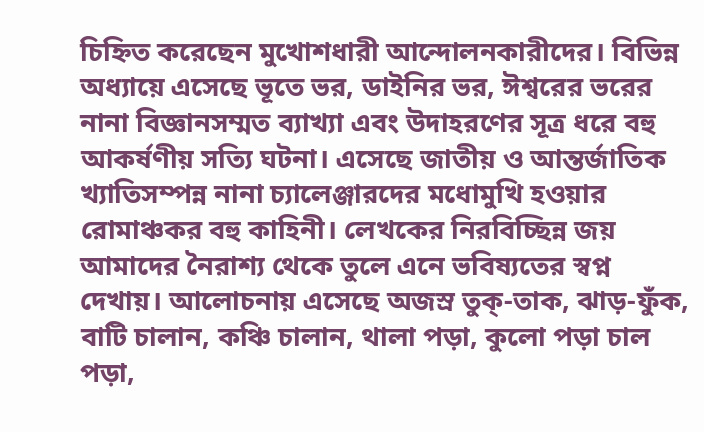চিহ্নিত করেছেন মুখোশধারী আন্দোলনকারীদের। বিভিন্ন অধ্যায়ে এসেছে ভূতে ভর, ডাইনির ভর, ঈশ্বরের ভরের নানা বিজ্ঞানসম্মত ব্যাখ্যা এবং উদাহরণের সূত্র ধরে বহু আকর্ষণীয় সত্যি ঘটনা। এসেছে জাতীয় ও আন্তর্জাতিক খ্যাতিসম্পন্ন নানা চ্যালেঞ্জারদের মধোমুখি হওয়ার রোমাঞ্চকর বহু কাহিনী। লেখকের নিরবিচ্ছিন্ন জয় আমাদের নৈরাশ্য থেকে তুলে এনে ভবিষ্যতের স্বপ্ন দেখায়। আলোচনায় এসেছে অজস্র তুক্-তাক, ঝাড়-ফুঁক, বাটি চালান, কঞ্চি চালান, থালা পড়া, কুলো পড়া চাল পড়া,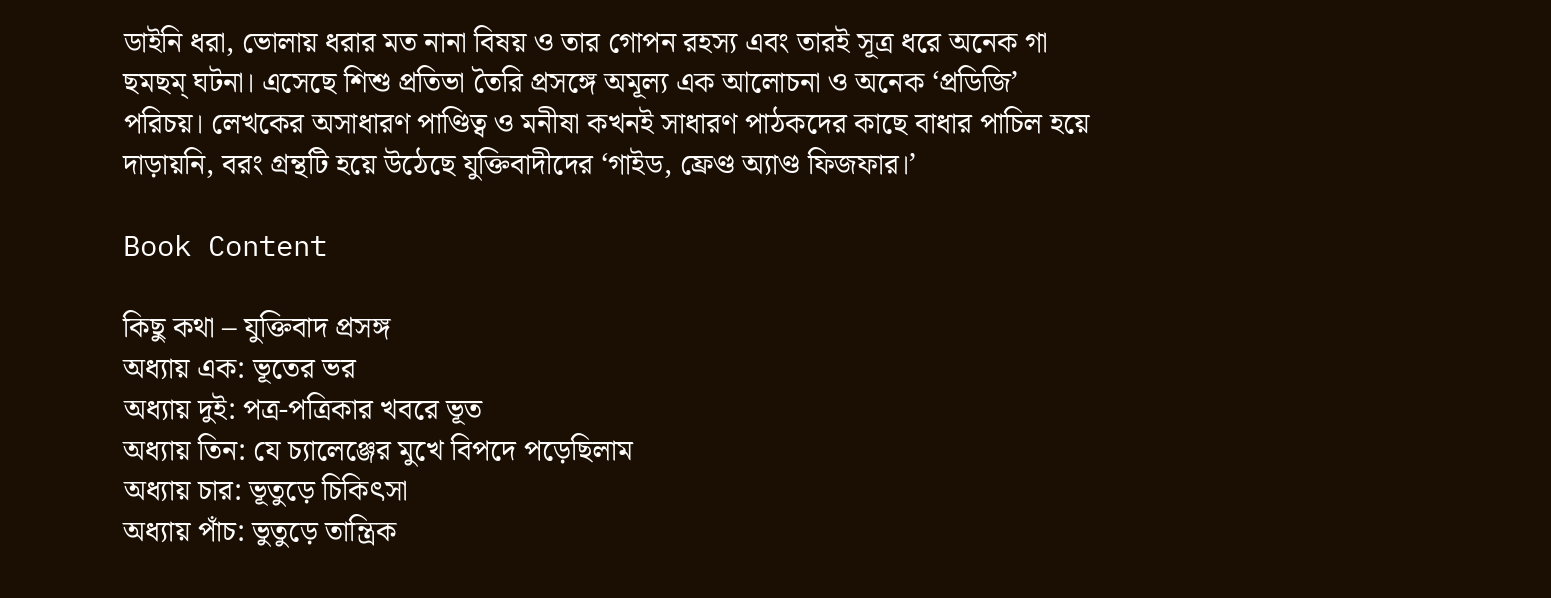ডাইনি ধরা, ভোলায় ধরার মত নানা বিষয় ও তার গোপন রহস্য এবং তারই সূত্র ধরে অনেক গা ছমছম্ ঘটনা। এসেছে শিশু প্রতিভা তৈরি প্রসঙ্গে অমূল্য এক আলোচনা ও অনেক ‘প্রডিজি’ পরিচয়। লেখকের অসাধারণ পাণ্ডিত্ব ও মনীষা কখনই সাধারণ পাঠকদের কাছে বাধার পাচিল হয়ে দাড়ায়নি, বরং গ্রন্থটি হয়ে উঠেছে যুক্তিবাদীদের ‘গাইড, ফ্রেণ্ড অ্যাণ্ড ফিজফার।’

Book Content

কিছু কথা – যুক্তিবাদ প্রসঙ্গ
অধ্যায় এক: ভূতের ভর
অধ্যায় দুই: পত্র-পত্রিকার খবরে ভূত
অধ্যায় তিন: যে চ্যালেঞ্জের মুখে বিপদে পড়েছিলাম
অধ্যায় চার: ভূতুড়ে চিকিৎসা
অধ্যায় পাঁচ: ভুতুড়ে তান্ত্রিক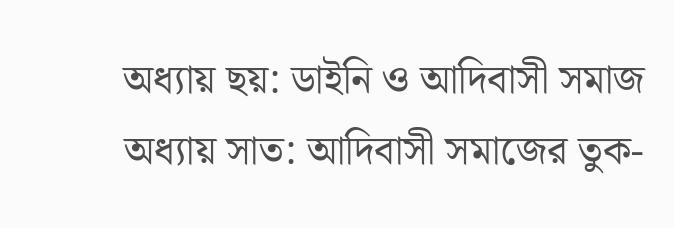অধ্যায় ছয়: ডাইনি ও আদিবাসী সমাজ
অধ্যায় সাত: আদিবাসী সমাজের তুক-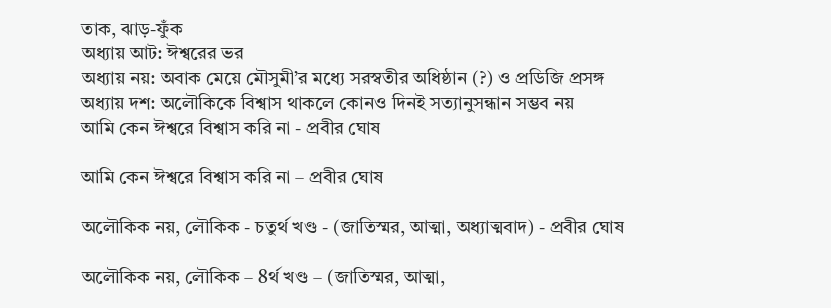তাক, ঝাড়-ফুঁক
অধ্যায় আট: ঈশ্বরের ভর
অধ্যায় নয়: অবাক মেয়ে মৌসুমী’র মধ্যে সরস্বতীর অধিষ্ঠান (?) ও প্রডিজি প্রসঙ্গ
অধ্যায় দশ: অলৌকিকে বিশ্বাস থাকলে কোনও দিনই সত্যানুসন্ধান সম্ভব নয়
আমি কেন ঈশ্বরে বিশ্বাস করি না - প্রবীর ঘোষ

আমি কেন ঈশ্বরে বিশ্বাস করি না – প্রবীর ঘোষ

অলৌকিক নয়, লৌকিক - চতুর্থ খণ্ড - (জাতিস্মর, আত্মা, অধ্যাত্মবাদ) - প্রবীর ঘোষ

অলৌকিক নয়, লৌকিক – 8র্থ খণ্ড – (জাতিস্মর, আত্মা,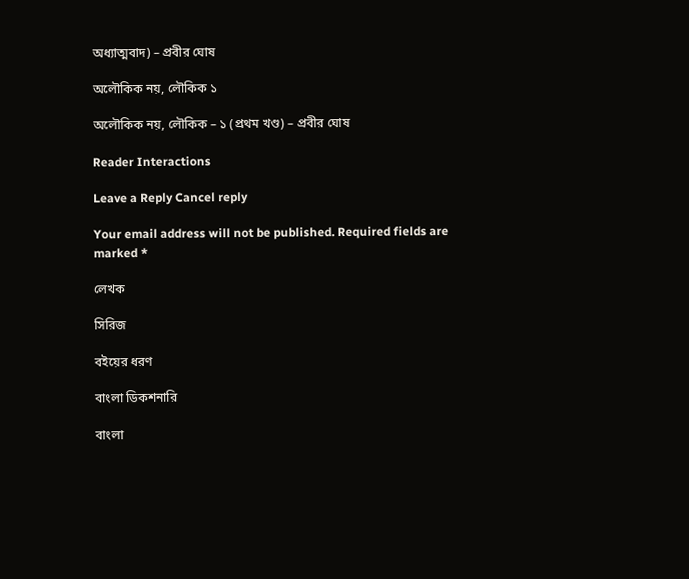অধ্যাত্মবাদ) – প্রবীর ঘোষ

অলৌকিক নয়, লৌকিক ১

অলৌকিক নয়, লৌকিক – ১ (প্রথম খণ্ড) – প্রবীর ঘোষ

Reader Interactions

Leave a Reply Cancel reply

Your email address will not be published. Required fields are marked *

লেখক

সিরিজ

বইয়ের ধরণ

বাংলা ডিকশনারি

বাংলা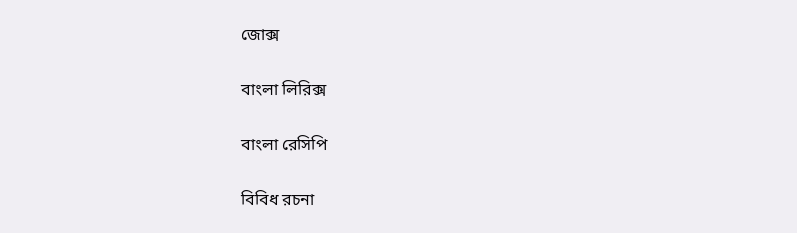জোক্স

বাংলা লিরিক্স

বাংলা রেসিপি

বিবিধ রচনা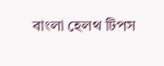বাংলা হেলথ টিপস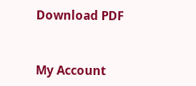Download PDF


My Account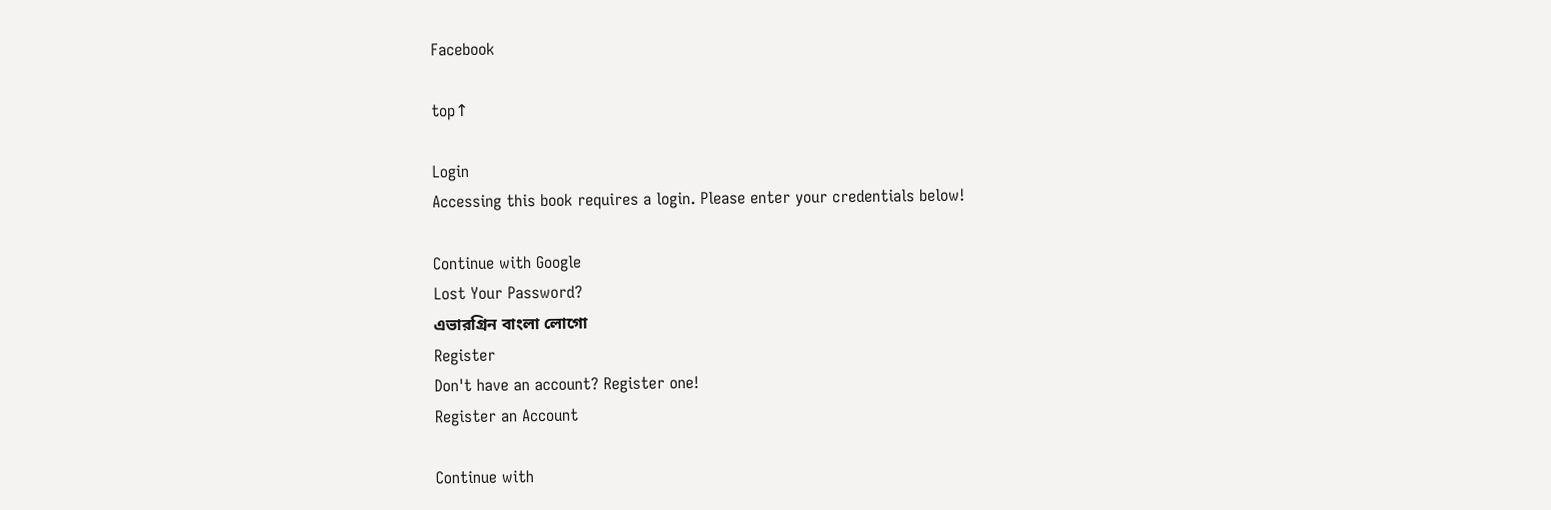Facebook

top↑

Login
Accessing this book requires a login. Please enter your credentials below!

Continue with Google
Lost Your Password?
এভারগ্রিন বাংলা লোগো
Register
Don't have an account? Register one!
Register an Account

Continue with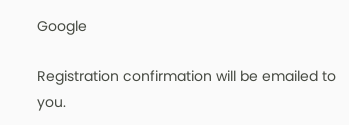Google

Registration confirmation will be emailed to you.